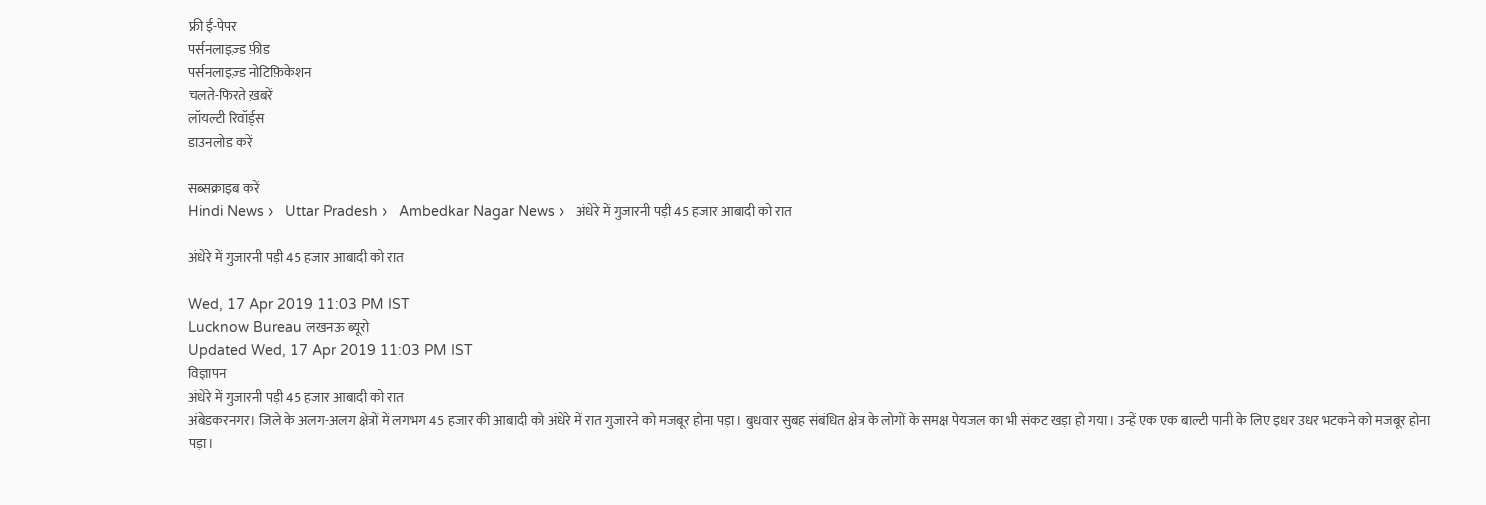फ्री ई-पेपर
पर्सनलाइज़्ड फ़ीड
पर्सनलाइज़्ड नोटिफ़िकेशन
चलते-फिरते ख़बरें
लॉयल्टी रिवॉर्ड्स
डाउनलोड करें

सब्सक्राइब करें
Hindi News ›   Uttar Pradesh ›   Ambedkar Nagar News ›   अंधेरे में गुजारनी पड़ी 45 हजार आबादी को रात

अंधेरे में गुजारनी पड़ी 45 हजार आबादी को रात

Wed, 17 Apr 2019 11:03 PM IST
Lucknow Bureau लखनऊ ब्यूरो
Updated Wed, 17 Apr 2019 11:03 PM IST
विज्ञापन
अंधेरे में गुजारनी पड़ी 45 हजार आबादी को रात
अंबेडकरनगर। जिले के अलग-अलग क्षेत्रों में लगभग 45 हजार की आबादी को अंधेरे में रात गुजारने को मजबूर होना पड़ा। बुधवार सुबह संबंधित क्षेत्र के लोगों के समक्ष पेयजल का भी संकट खड़ा हो गया। उन्हें एक एक बाल्टी पानी के लिए इधर उधर भटकने को मजबूर होना पड़ा।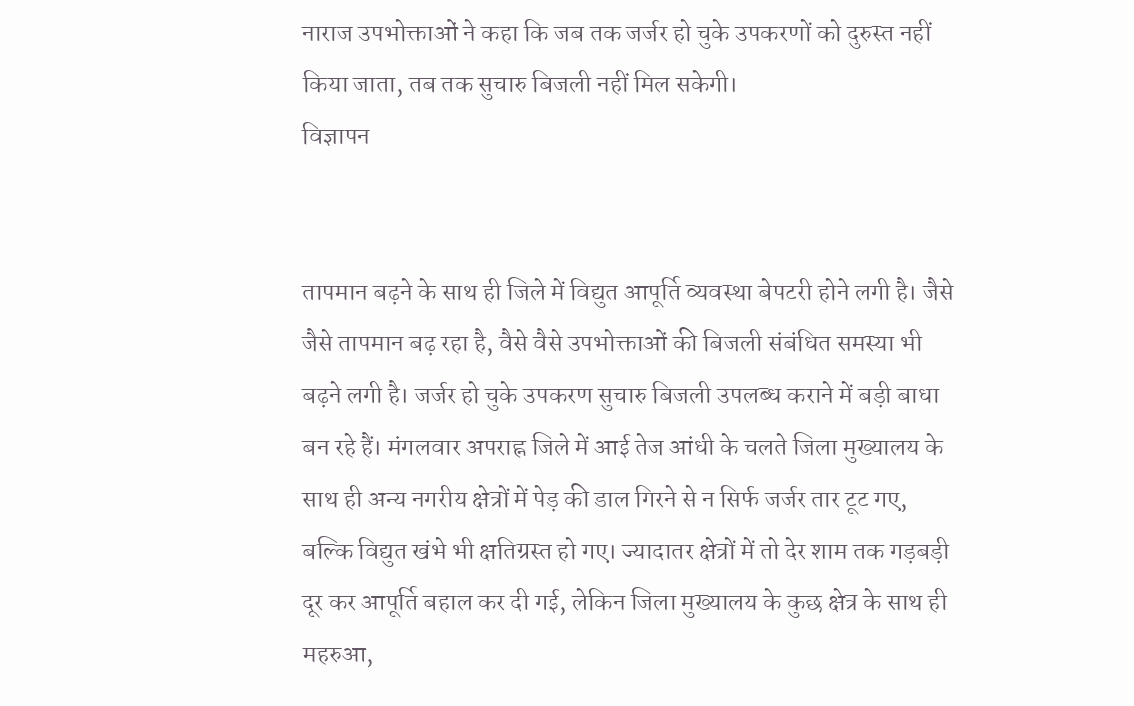नाराज उपभोक्ताओं ने कहा कि जब तक जर्जर हो चुके उपकरणों को दुरुस्त नहीं किया जाता, तब तक सुचारु बिजली नहीं मिल सकेगी।
विज्ञापन


तापमान बढ़ने के साथ ही जिले में विद्युत आपूर्ति व्यवस्था बेपटरी होने लगी है। जैसे जैसे तापमान बढ़ रहा है, वैसे वैसे उपभोक्ताओं की बिजली संबंधित समस्या भी बढ़ने लगी है। जर्जर हो चुके उपकरण सुचारु बिजली उपलब्ध कराने में बड़ी बाधा बन रहे हैं। मंगलवार अपराह्न जिले में आई तेज आंधी के चलते जिला मुख्यालय के साथ ही अन्य नगरीय क्षेत्रों में पेड़ की डाल गिरने से न सिर्फ जर्जर तार टूट गए, बल्कि विद्युत खंभे भी क्षतिग्रस्त हो गए। ज्यादातर क्षेत्रों में तो देर शाम तक गड़बड़ी दूर कर आपूर्ति बहाल कर दी गई, लेकिन जिला मुख्यालय के कुछ क्षेत्र के साथ ही महरुआ,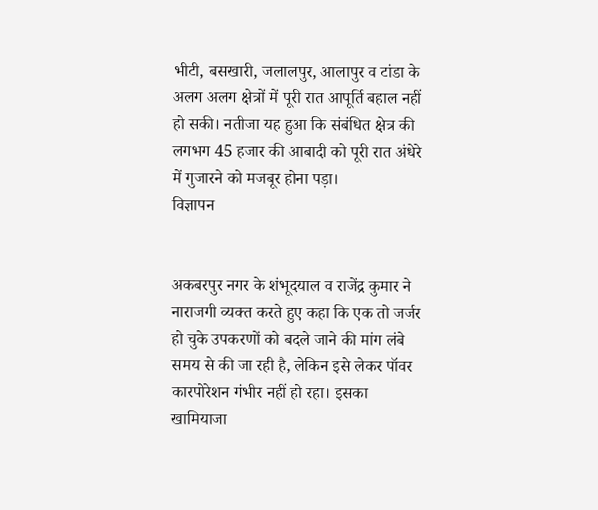भीटी, बसखारी, जलालपुर, आलापुर व टांडा के अलग अलग क्षेत्रों में पूरी रात आपूर्ति बहाल नहीं हो सकी। नतीजा यह हुआ कि संबंधित क्षेत्र की लगभग 45 हजार की आबादी को पूरी रात अंधेरे में गुजारने को मजबूर होना पड़ा।
विज्ञापन


अकबरपुर नगर के शंभूदयाल व राजेंद्र कुमार ने नाराजगी व्यक्त करते हुए कहा कि एक तो जर्जर हो चुके उपकरणों को बदले जाने की मांग लंबे समय से की जा रही है, लेकिन इसे लेकर पॉवर कारपोरेशन गंभीर नहीं हो रहा। इसका खामियाजा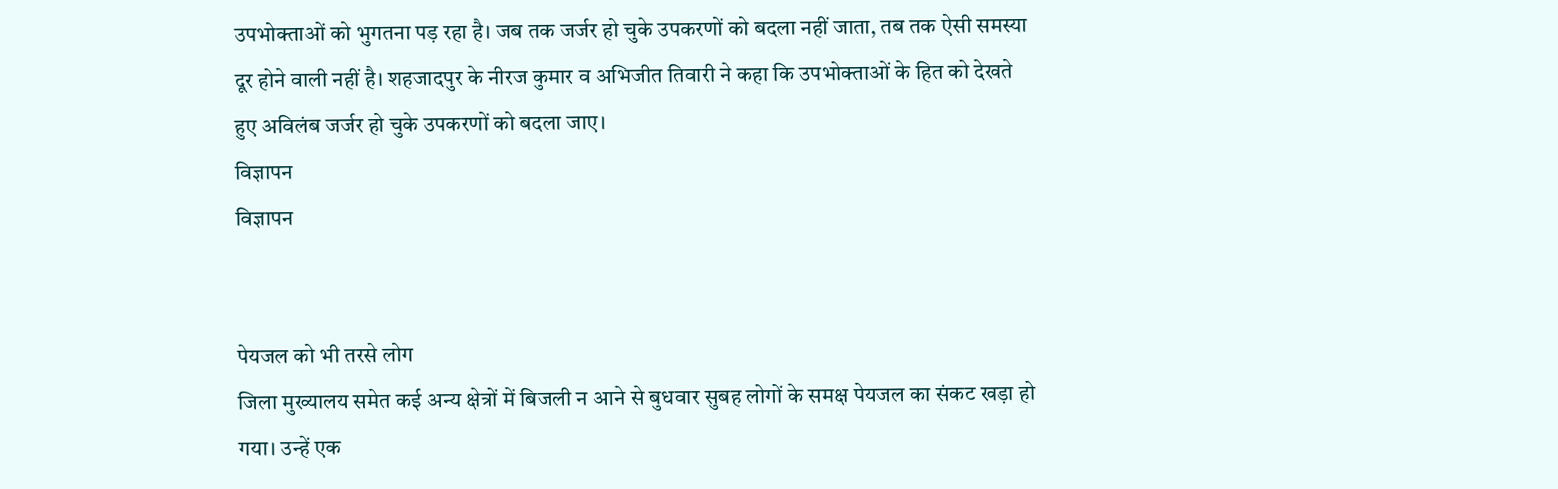उपभोक्ताओं को भुगतना पड़ रहा है। जब तक जर्जर हो चुके उपकरणों को बदला नहीं जाता, तब तक ऐसी समस्या दूर होने वाली नहीं है। शहजादपुर के नीरज कुमार व अभिजीत तिवारी ने कहा कि उपभोक्ताओं के हित को देखते हुए अविलंब जर्जर हो चुके उपकरणों को बदला जाए।
विज्ञापन
विज्ञापन


पेयजल को भी तरसे लोग
जिला मुख्यालय समेत कई अन्य क्षेत्रों में बिजली न आने से बुधवार सुबह लोगों के समक्ष पेयजल का संकट खड़ा हो गया। उन्हें एक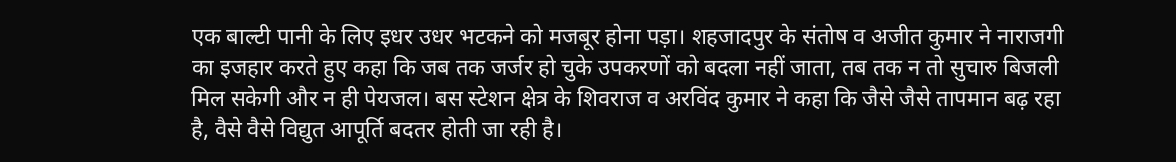एक बाल्टी पानी के लिए इधर उधर भटकने को मजबूर होना पड़ा। शहजादपुर के संतोष व अजीत कुमार ने नाराजगी का इजहार करते हुए कहा कि जब तक जर्जर हो चुके उपकरणों को बदला नहीं जाता, तब तक न तो सुचारु बिजली मिल सकेगी और न ही पेयजल। बस स्टेशन क्षेत्र के शिवराज व अरविंद कुमार ने कहा कि जैसे जैसे तापमान बढ़ रहा है, वैसे वैसे विद्युत आपूर्ति बदतर होती जा रही है।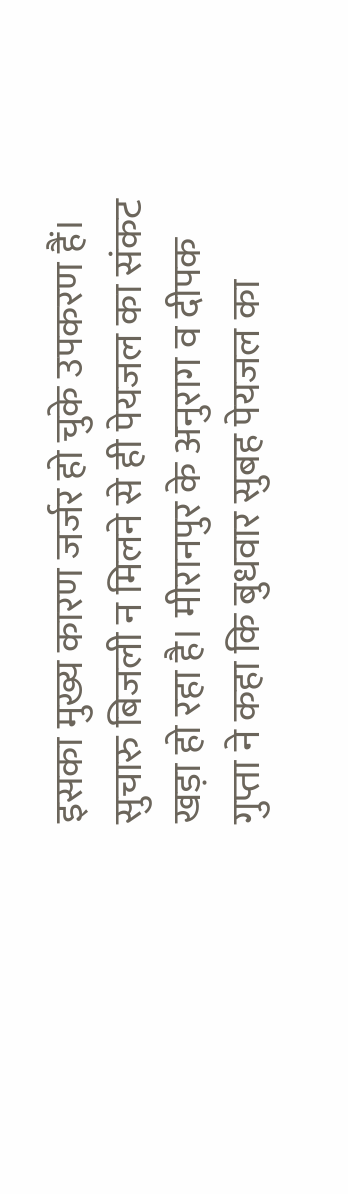इसका मुख्य कारण जर्जर हो चुके उपकरण हैं। सुचारु बिजली न मिलने से ही पेयजल का संकट खड़ा हो रहा है। मीरानपुर के अनुराग व दीपक गुप्ता ने कहा कि बुधवार सुबह पेयजल का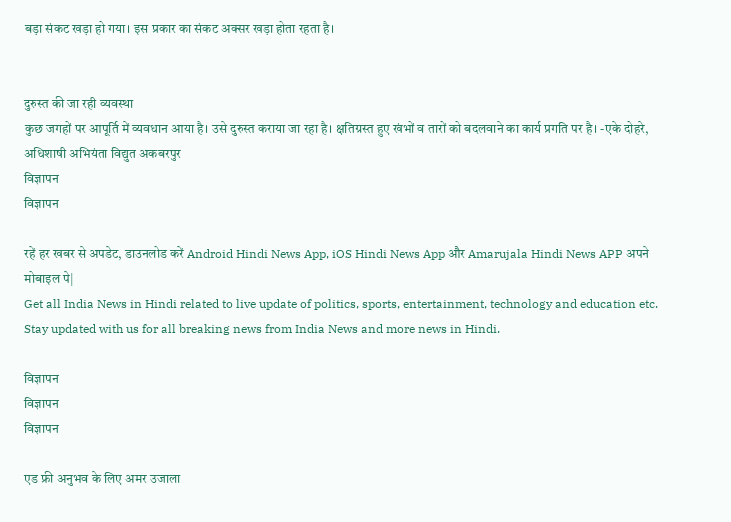बड़ा संकट खड़ा हो गया। इस प्रकार का संकट अक्सर खड़ा होता रहता है।


दुरुस्त की जा रही व्यवस्था
कुछ जगहों पर आपूर्ति में व्यवधान आया है। उसे दुरुस्त कराया जा रहा है। क्षतिग्रस्त हुए खंभों व तारों को बदलवाने का कार्य प्रगति पर है। -एके दोहरे, अधिशाषी अभियंता विद्युत अकबरपुर
विज्ञापन
विज्ञापन

रहें हर खबर से अपडेट, डाउनलोड करें Android Hindi News App, iOS Hindi News App और Amarujala Hindi News APP अपने मोबाइल पे|
Get all India News in Hindi related to live update of politics, sports, entertainment, technology and education etc. Stay updated with us for all breaking news from India News and more news in Hindi.

विज्ञापन
विज्ञापन
विज्ञापन

एड फ्री अनुभव के लिए अमर उजाला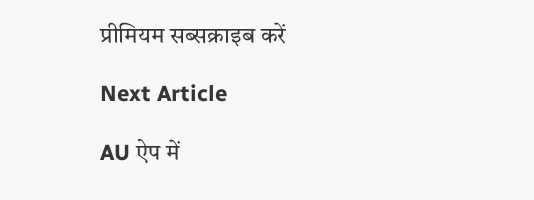प्रीमियम सब्सक्राइब करें

Next Article

AU ऐप में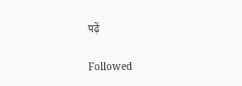पढ़ें

Followed